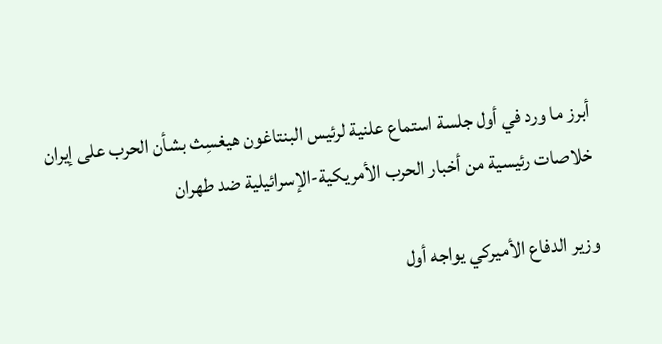أبرز ما ورد في أول جلسة استماع علنية لرئيس البنتاغون هيغسِث بشأن الحرب على إيران خلاصات رئيسية من أخبار الحرب الأمريكية‑الإسرائيلية ضد طهران

وزير الدفاع الأميركي يواجه أول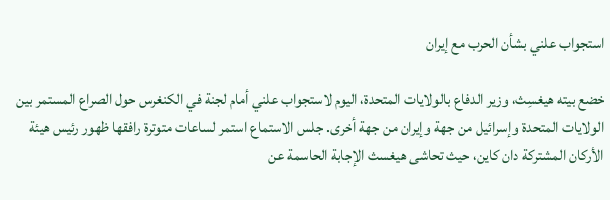استجواب علني بشأن الحرب مع إيران

خضع بيته هيغسِث، وزير الدفاع بالولايات المتحدة، اليوم لاستجواب علني أمام لجنة في الكنغرس حول الصراع المستمر بين الولايات المتحدة وإسرائيل من جهة وإيران من جهة أخرى. جلس الاستماع استمر لساعات متوترة رافقها ظهور رئيس هيئة الأركان المشتركة دان كاين، حيث تحاشى هيغسث الإجابة الحاسمة عن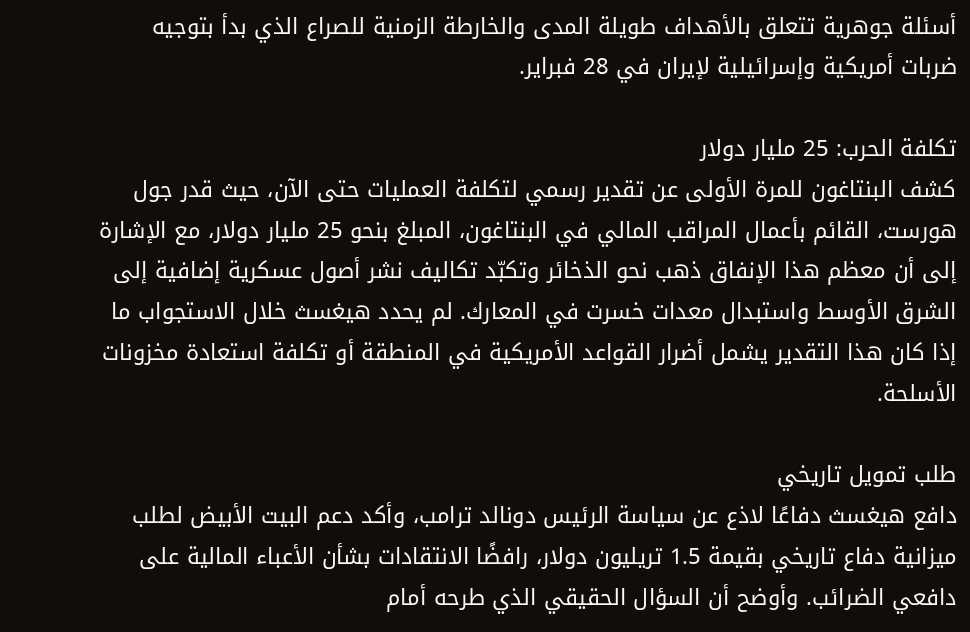أسئلة جوهرية تتعلق بالأهداف طويلة المدى والخارطة الزمنية للصراع الذي بدأ بتوجيه ضربات أمريكية وإسرائيلية لإيران في 28 فبراير.

تكلفة الحرب: 25 مليار دولار
كشف البنتاغون للمرة الأولى عن تقدير رسمي لتكلفة العمليات حتى الآن، حيث قدر جول هورست، القائم بأعمال المراقب المالي في البنتاغون، المبلغ بنحو 25 مليار دولار، مع الإشارة إلى أن معظم هذا الإنفاق ذهب نحو الذخائر وتكبّد تكاليف نشر أصول عسكرية إضافية إلى الشرق الأوسط واستبدال معدات خسرت في المعارك. لم يحدد هيغسث خلال الاستجواب ما إذا كان هذا التقدير يشمل أضرار القواعد الأمريكية في المنطقة أو تكلفة استعادة مخزونات الأسلحة.

طلب تمويل تاريخي
دافع هيغسث دفاعًا لاذع عن سياسة الرئيس دونالد ترامب، وأكد دعم البيت الأبيض لطلب ميزانية دفاع تاريخي بقيمة 1.5 تريليون دولار، رافضًا الانتقادات بشأن الأعباء المالية على دافعي الضرائب. وأوضح أن السؤال الحقيقي الذي طرحه أمام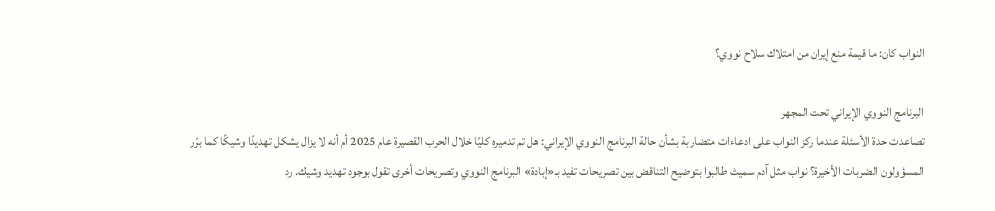النواب كان: ما قيمة منع إيران من امتلاك سلاح نووي؟

البرنامج النووي الإيراني تحت المجهر
تصاعدت حدة الأسئلة عندما ركز النواب على ادعاءات متضاربة بشأن حالة البرنامج النووي الإيراني: هل تم تدميره كليًا خلال الحرب القصيرة عام 2025 أم أنه لا يزال يشكل تهديدًا وشيكًا كما برّر المسؤولون الضربات الأخيرة؟ نواب مثل آدم سميث طالبوا بتوضيح التناقض بين تصريحات تفيد بـ«إبادة» البرنامج النووي وتصريحات أخرى تقول بوجود تهديد وشيك. رد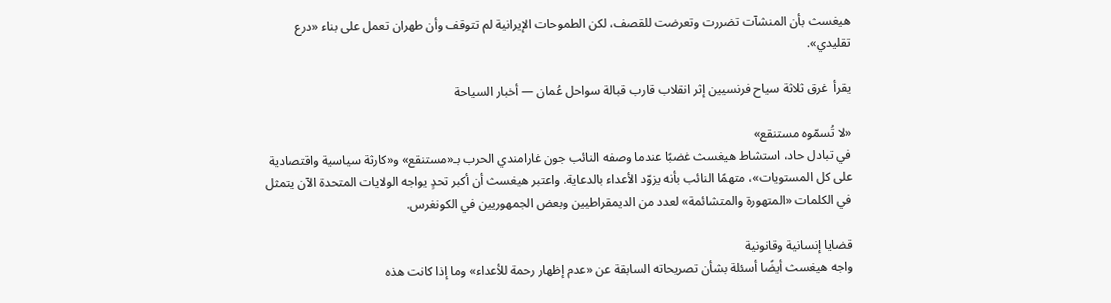هيغسث بأن المنشآت تضررت وتعرضت للقصف، لكن الطموحات الإيرانية لم تتوقف وأن طهران تعمل على بناء «درع تقليدي».

يقرأ  غرق ثلاثة سياح فرنسيين إثر انقلاب قارب قبالة سواحل عُمان — أخبار السياحة

«لا تُسمّوه مستنقع»
في تبادل حاد، استشاط هيغسث غضبًا عندما وصفه النائب جون غارامندي الحرب بـ«مستنقع» و«كارثة سياسية واقتصادية على كل المستويات»، متهمًا النائب بأنه يزوّد الأعداء بالدعاية. واعتبر هيغسث أن أكبر تحدٍ يواجه الولايات المتحدة الآن يتمثل في الكلمات «المتهورة والمتشائمة» لعدد من الديمقراطيين وبعض الجمهوريين في الكونغرس.

قضايا إنسانية وقانونية
واجه هيغسث أيضًا أسئلة بشأن تصريحاته السابقة عن «عدم إظهار رحمة للأعداء» وما إذا كانت هذه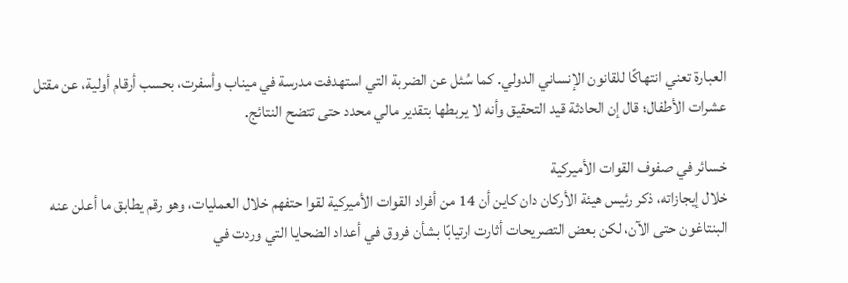العبارة تعني انتهاكًا للقانون الإنساني الدولي. كما سُئل عن الضربة التي استهدفت مدرسة في ميناب وأسفرت، بحسب أرقام أولية، عن مقتل عشرات الأطفال؛ قال إن الحادثة قيد التحقيق وأنه لا يربطها بتقدير مالي محدد حتى تتضح النتائج.

خسائر في صفوف القوات الأميركية
خلال إيجازاته، ذكر رئيس هيئة الأركان دان كاين أن 14 من أفراد القوات الأميركية لقوا حتفهم خلال العمليات، وهو رقم يطابق ما أعلن عنه البنتاغون حتى الآن، لكن بعض التصريحات أثارت ارتيابًا بشأن فروق في أعداد الضحايا التي وردت في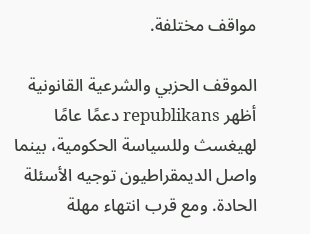مواقف مختلفة.

الموقف الحزبي والشرعية القانونية
أظهر republikans دعمًا عامًا لهيغسث وللسياسة الحكومية، بينما واصل الديمقراطيون توجيه الأسئلة الحادة. ومع قرب انتهاء مهلة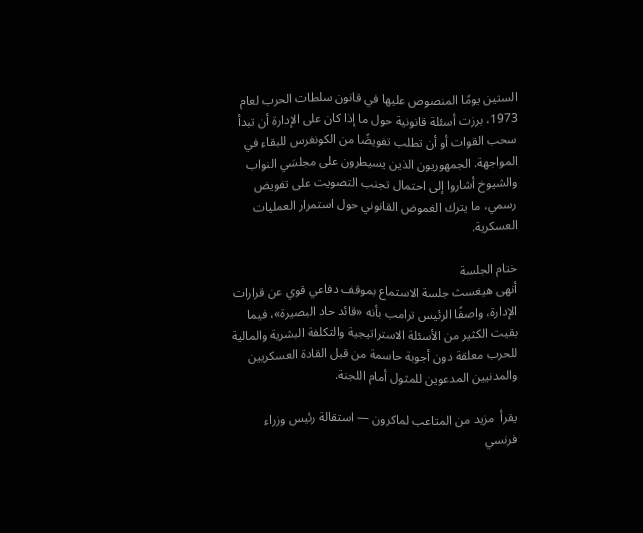الستين يومًا المنصوص عليها في قانون سلطات الحرب لعام 1973، برزت أسئلة قانونية حول ما إذا كان على الإدارة أن تبدأ سحب القوات أو أن تطلب تفويضًا من الكونغرس للبقاء في المواجهة. الجمهوريون الذين يسيطرون على مجلسَي النواب والشيوخ أشاروا إلى احتمال تجنب التصويت على تفويض رسمي، ما يترك الغموض القانوني حول استمرار العمليات العسكرية.

ختام الجلسة
أنهى هيغسث جلسة الاستماع بموقف دفاعي قوي عن قرارات الإدارة، واصفًا الرئيس ترامب بأنه «قائد حاد البصيرة»، فيما بقيت الكثير من الأسئلة الاستراتيجية والتكلفة البشرية والمالية للحرب معلقة دون أجوبة حاسمة من قبل القادة العسكريين والمدنيين المدعوين للمثول أمام اللجنة.

يقرأ  مزيد من المتاعب لماكرون — استقالة رئيس وزراء فرنسي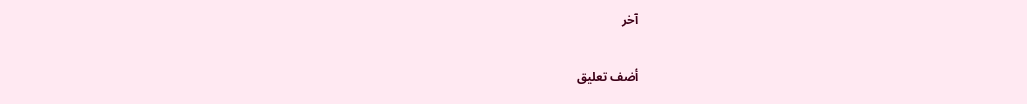آخر

أضف تعليق